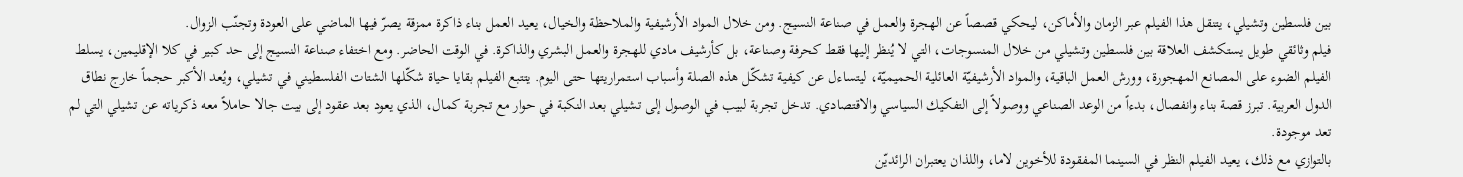بين فلسطين وتشيلي، يتنقل هذا الفيلم عبر الزمان والأماكن، ليحكي قصصاً عن الهجرة والعمل في صناعة النسيج. ومن خلال المواد الأرشيفية والملاحظة والخيال، يعيد العمل بناء ذاكرة ممزقة يصرّ فيها الماضي على العودة وتجنّب الزوال.
فيلم وثائقي طويل يستكشف العلاقة بين فلسطين وتشيلي من خلال المنسوجات، التي لا يُنظر إليها فقط كحرفة وصناعة، بل كأرشيف مادي للهجرة والعمل البشري والذاكرة. في الوقت الحاضر. ومع اختفاء صناعة النسيج إلى حد كبير في كلا الإقليمين، يسلط الفيلم الضوء على المصانع المهجورة، وورش العمل الباقية، والمواد الأرشيفيّة العائلية الحميميّة، ليتساءل عن كيفية تشكّل هذه الصلة وأسباب استمراريتها حتى اليوم. يتتبع الفيلم بقايا حياة شكّلها الشتات الفلسطيني في تشيلي، ويُعد الأكبر حجماً خارج نطاق الدول العربية. تبرز قصة بناء وانفصال، بدءاً من الوعد الصناعي ووصولاً إلى التفكيك السياسي والاقتصادي. تدخل تجربة لبيب في الوصول إلى تشيلي بعد النكبة في حوار مع تجربة كمال، الذي يعود بعد عقود إلى بيت جالا حاملاً معه ذكرياته عن تشيلي التي لم تعد موجودة.
بالتوازي مع ذلك، يعيد الفيلم النظر في السينما المفقودة للأخوين لاما، واللذان يعتبران الرائديّن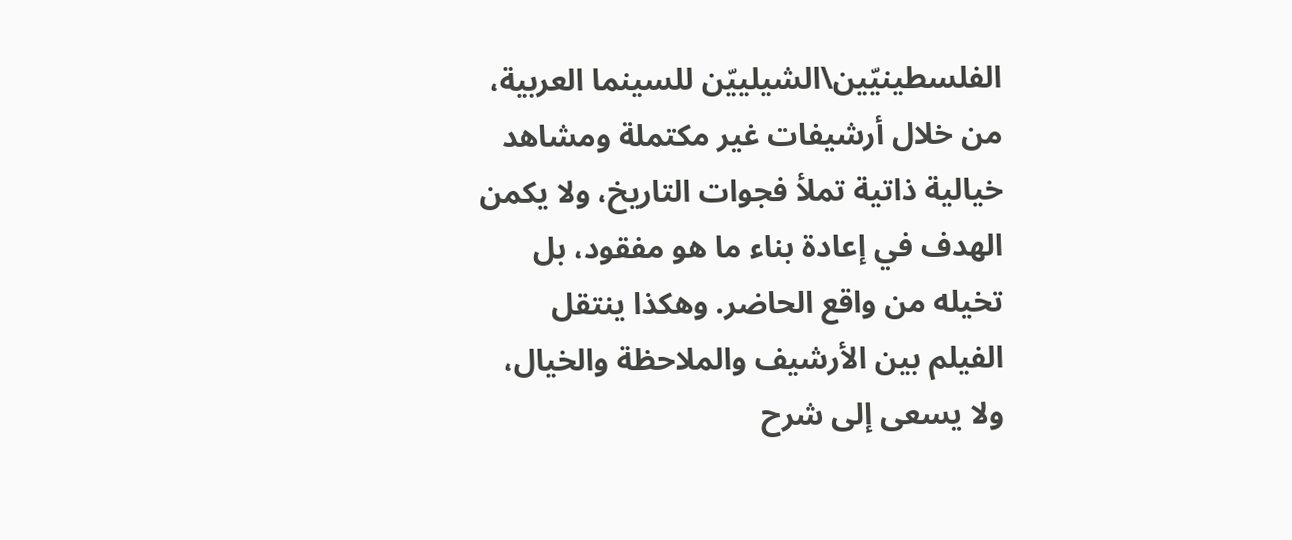الفلسطينيّين\الشيلييّن للسينما العربية، من خلال أرشيفات غير مكتملة ومشاهد خيالية ذاتية تملأ فجوات التاريخ، ولا يكمن الهدف في إعادة بناء ما هو مفقود، بل تخيله من واقع الحاضر. وهكذا ينتقل الفيلم بين الأرشيف والملاحظة والخيال، ولا يسعى إلى شرح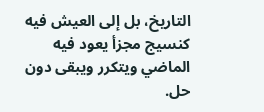التاريخ، بل إلى العيش فيه كنسيج مجزأ يعود فيه الماضي ويتكرر ويبقى دون حل.